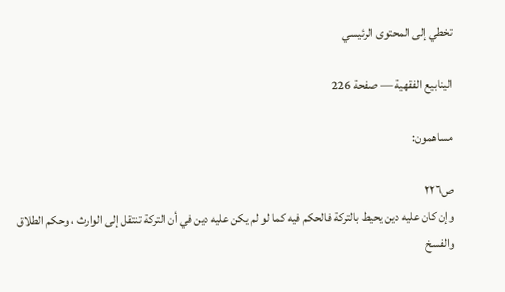تخطي إلى المحتوى الرئيسي

الينابيع الفقهية — صفحة 226

مساهمون:

ص٢٢٦
وإن كان عليه دين يحيط بالتركة فالحكم فيه كما لو لم يكن عليه دين في أن التركة تنتقل إلى الوارث ، وحكم الطلاق والفسخ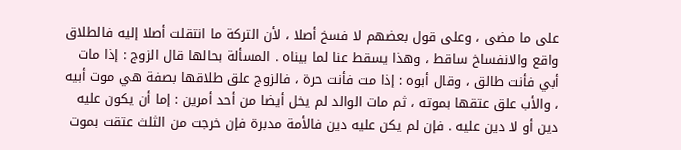على ما مضى ، وعلى قول بعضهم لا فسخ أصلا ، لأن التركة ما انتقلت أصلا إليه فالطلاق واقع والانفساخ ساقط ، وهذا يسقط عنا لما بيناه . المسألة بحالها قال الزوج : إذا مات أبي فأنت طالق ، وقال أبوه : إذا مت فأنت حرة ، فالزوج علق طلاقها بصفة هي موت أبيه ، والأب علق عتقها بموته ، ثم مات الوالد لم يخل أيضا من أحد أمرين : إما أن يكون عليه دين أو لا دين عليه . فإن لم يكن عليه دين فالأمة مدبرة فإن خرجت من الثلث عتقت بموت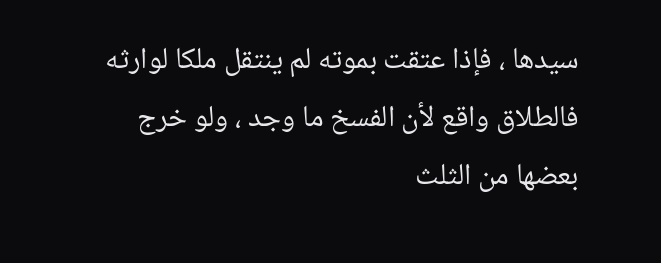سيدها ، فإذا عتقت بموته لم ينتقل ملكا لوارثه فالطلاق واقع لأن الفسخ ما وجد ، ولو خرج بعضها من الثلث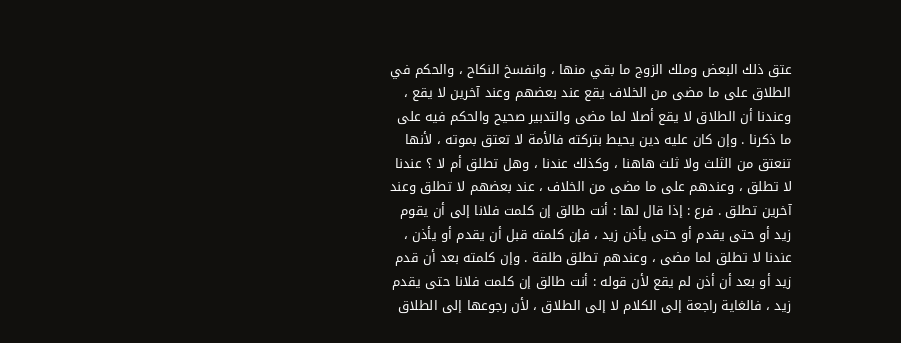عتق ذلك البعض وملك الزوج ما بقي منها ، وانفسخ النكاح ، والحكم في الطلاق على ما مضى من الخلاف يقع عند بعضهم وعند آخرين لا يقع ، وعندنا أن الطلاق لا يقع أصلا لما مضى والتدبير صحيح والحكم فيه على ما ذكرنا . وإن كان عليه دين يحيط بتركته فالأمة لا تعتق بموته ، لأنها تنعتق من الثلث ولا ثلث هاهنا ، وكذلك عندنا ، وهل تطلق أم لا ؟ عندنا لا تطلق ، وعندهم على ما مضى من الخلاف ، عند بعضهم لا تطلق وعند آخرين تطلق . فرع : إذا قال لها : أنت طالق إن كلمت فلانا إلى أن يقوم زيد أو حتى يقدم أو حتى يأذن زيد ، فإن كلمته قبل أن يقدم أو يأذن ، عندنا لا تطلق لما مضى ، وعندهم تطلق طلقة . وإن كلمته بعد أن قدم زيد أو بعد أن أذن لم يقع لأن قوله : أنت طالق إن كلمت فلانا حتى يقدم زيد ، فالغاية راجعة إلى الكلام لا إلى الطلاق ، لأن رجوعها إلى الطلاق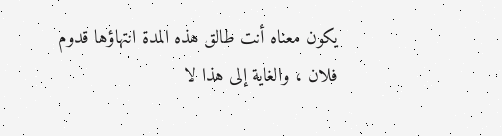يكون معناه أنت طالق هذه المدة انتهاؤها قدوم فلان ، والغاية إلى هذا لا